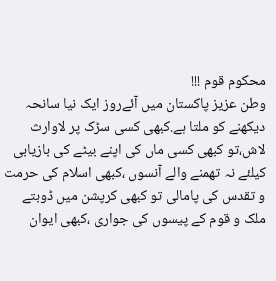محکوم قوم !!!
وطن عزیز پاکستان میں آئےروز ایک نیا سانحہ دیکھنے کو ملتا ہے.کبھی کسی سڑک پر لاوارث لاش،تو کبھی کسی ماں کی اپنے بیٹے کی بازیابی کیلئے نہ تھمنے والے آنسوں ،کبھی اسلام کی حرمت و تقدس کی پامالی تو کبھی کرپشن میں ڈوبتے ملک و قوم کے پیسوں کی جواری ،کبھی ایوان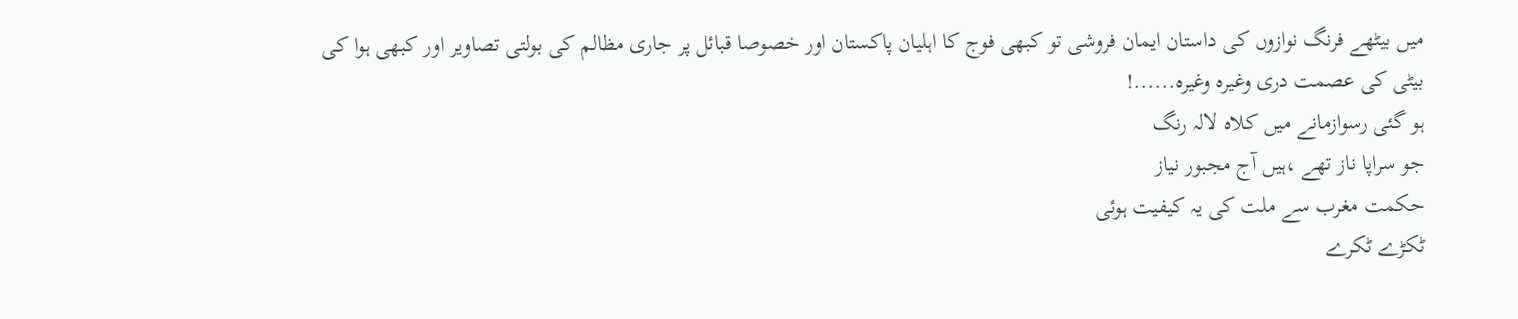میں بیٹھے فرنگ نوازوں کی داستان ایمان فروشی تو کبھی فوج کا اہلیان پاکستان اور خصوصا قبائل پر جاری مظالم کی بولتی تصاویر اور کبھی ہوا کی بیٹی کی عصمت دری وغیرہ وغیرہ......!
ہو گئی رسوازمانے میں کلاہ لالہ رنگ
جو سراپا ناز تھے ،ہیں آج مجبور نیاز
حکمت مغرب سے ملت کی یہ کیفیت ہوئی
ٹکڑے ٹکرے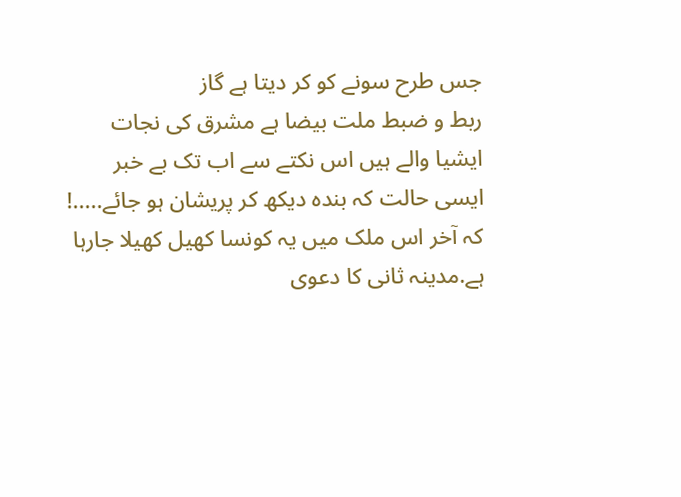جس طرح سونے کو کر دیتا ہے گاز
ربط و ضبط ملت بیضا ہے مشرق کی نجات
ایشیا والے ہیں اس نکتے سے اب تک بے خبر
ایسی حالت کہ بندہ دیکھ کر پریشان ہو جائے.....! کہ آخر اس ملک میں یہ کونسا کھیل کھیلا جارہا ہے.مدینہ ثانی کا دعوی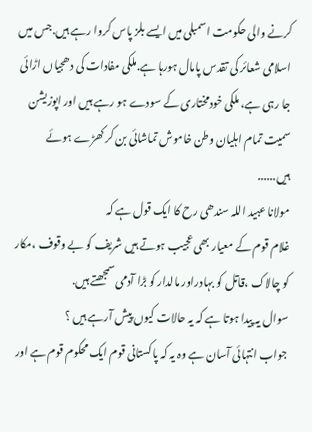کرنے والی حکومت اسمبلی میں ایسے بلز پاس کروا رہے ہیں.جس میں اسلامی شعائر کی تقدس پامال ہورہا ہے.ملکی مفادات کی دھجیاں اڑائی جا رہی ہے، ملکی خودمختاری کے سودے ہو رہے ہیں اور اپوزیشن سمیت تمام اہلیان وطن خاموش تماشائی بن کر کھڑے ہوئے ہیں......
مولانا عبید اللہ سندھی رح کا ایک قول ہے کہ
غلام قوم کے معیار بھی عجیب ہوتے ہیں شریف کو بے وقوف ،مکار کو چالاک ،قاتل کو بہادراور مالدار کو بڑا آدمی سمجھتے ہیں.
سوال یہ پیدا ہوتا ہے کہ یہ حالات کیوں پیش آرہے ہیں ؟
جواب انتہائی آسان ہے وہ یہ کہ پاکستانی قوم ایک محکوم قوم ہے اور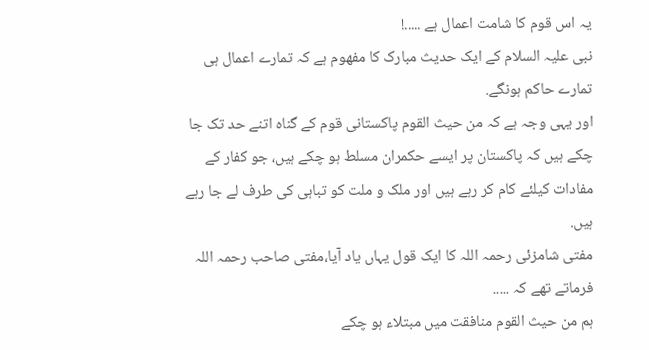یہ اس قوم کا شامت اعمال ہے .....!
نبی علیہ السلام کے ایک حدیث مبارک کا مفھوم ہے کہ تمارے اعمال ہی تمارے حاکم ہونگے.
اور یہی وجہ ہے کہ من حیث القوم پاکستانی قوم کے گناہ اتنے حد تک جا چکے ہیں کہ پاکستان پر ایسے حکمران مسلط ہو چکے ہیں، جو کفار کے مفادات کیلئے کام کر رہے ہیں اور ملک و ملت کو تباہی کی طرف لے جا رہے ہیں.
مفتی شامزئی رحمہ اللہ کا ایک قول یہاں یاد آیا،مفتی صاحب رحمہ اللہ فرماتے تھے کہ .....
ہم من حیث القوم منافقت میں مبتلاء ہو چکے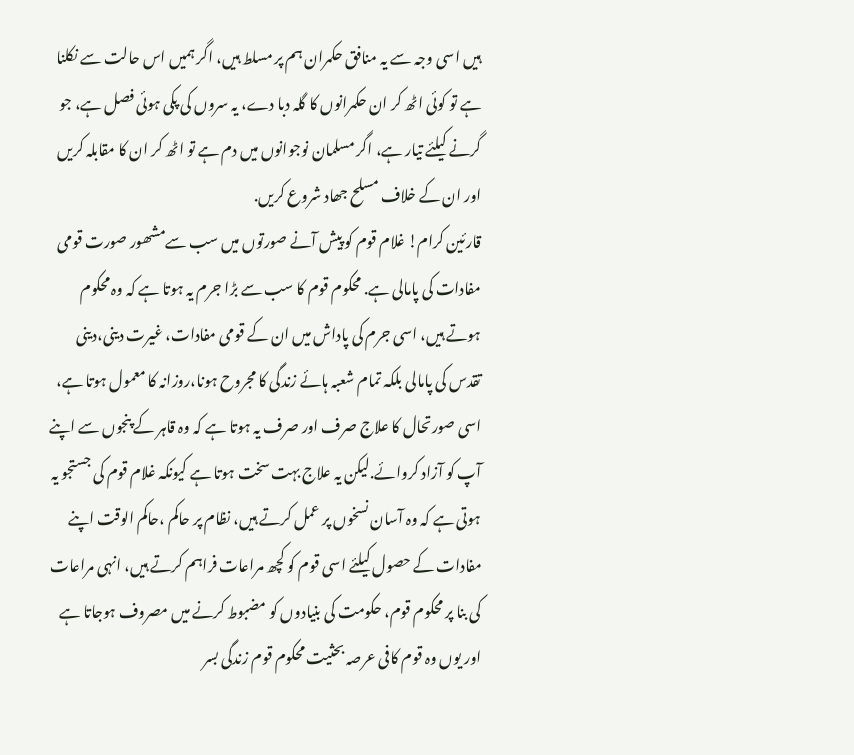ہیں اسی وجہ سے یہ منافق حکمران ہم پر مسلط ہیں، اگر ہمیں اس حالت سے نکلنا ہے تو کوئی اٹھ کر ان حکمرانوں کا گلہ دبا دے، یہ سروں کی پکی ہوئی فصل ہے، جو گرنے کیلئے تیار ہے، اگر مسلمان نوجوانوں میں دم ہے تو اٹھ کر ان کا مقابلہ کریں اور ان کے خلاف مسلح جھاد شروع کریں.
قارئین کرام! غلام قوم کو پیش آنے صورتوں میں سب سےمشھور صورت قومی مفادات کی پامالی ہے. محکوم قوم کا سب سے بڑا جرم یہ ہوتا ہے کہ وہ محکوم ہوتے ہیں، اسی جرم کی پاداش میں ان کے قومی مفادات، غیرت دینی،دینی تقدس کی پامالی بلکہ تمام شعبہ ہائے زندگی کا مجروح ہونا،روزانہ کا معمول ہوتا ہے، اسی صورتحال کا علاج صرف اور صرف یہ ہوتا ہے کہ وہ قاہر کے پنجوں سے اپنے آپ کو آزاد کروائے.لیکن یہ علاج بہت سخت ہوتا ہے کیونکہ غلام قوم کی جستجو یہ ہوتی ہے کہ وہ آسان نسخوں پر عمل کرتے ہیں، نظام پر حاکم ،حاکم الوقت اپنے مفادات کے حصول کیلئے اسی قوم کو کچھ مراعات فراہم کرتے ہیں، انہی مراعات کی بنا پر محکوم قوم، حکومت کی بنیادوں کو مضبوط کرنے میں مصروف ہوجاتا ہے اور یوں وہ قوم کافی عرصہ بحثیت محکوم قوم زندگی بسر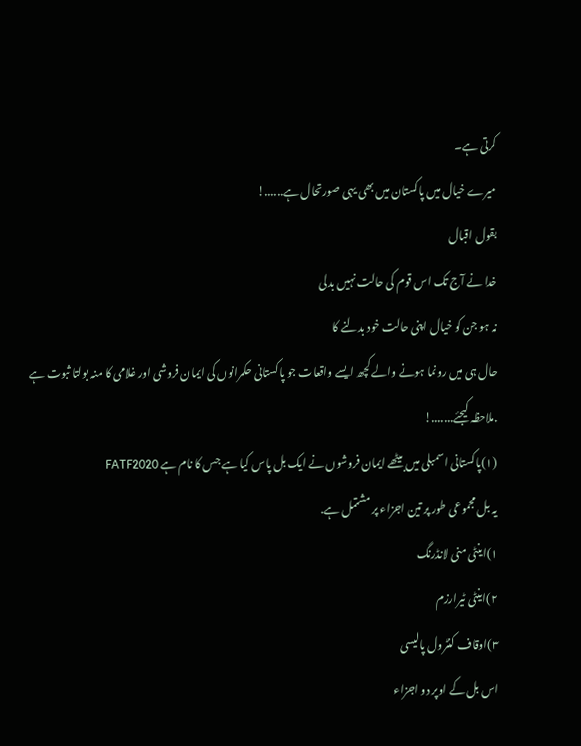کرتی ہے۔
میرے خیال میں پاکستان میں بھی یہی صورتحال ہے......!
بقول اقبال
خدا نے آج تک اس قوم کی حالت نہیں بدلی
نہ ہو جن کو خیال اپنی حالت خود بدلنے کا
حال ہی میں رونما ہونے والے کچھ ایسے واقعات جو پاکستانی حکمرانوں کی ایمان فروشی اور غلامی کا منہ بولتا ثبوت ہے .ملاحظہ کیجئے.......!
(۱)پاکستانی اسمبلی میں بیٹھے ایمان فروشوں نے ایک بل پاس کیا ہے جس کا نام ہے FATF2020
یہ بل مجموعی طور پر تین اجزاء پر مشتمل ہے.
۱)اینٹی منی لانڈرنگ
۲)اینٹی ٹیرارزم
۳)اوقاف کنٹرول پالیسی
اس بل کے اوپر دو اجزاء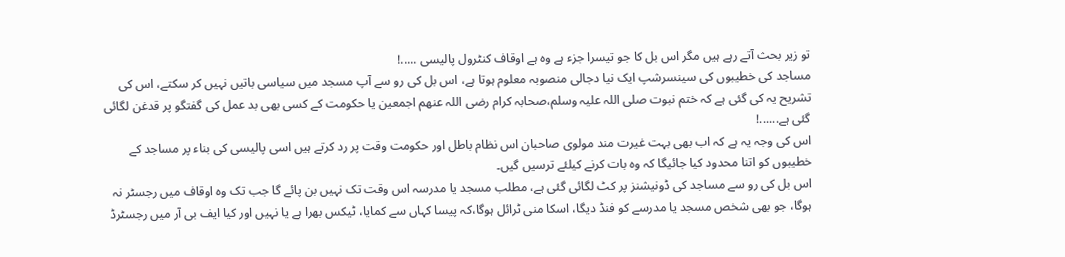تو زیر بحث آتے رہے ہیں مگر اس بل کا جو تیسرا جزء ہے وہ ہے اوقاف کنٹرول پالیسی .....!
مساجد کی خطیبوں کی سینسرشپ ایک نیا دجالی منصوبہ معلوم ہوتا ہے، اس بل کی رو سے آپ مسجد میں سیاسی باتیں نہیں کر سکتے، اس کی تشریح یہ کی گئی ہے کہ ختم نبوت صلی اللہ علیہ وسلم،صحابہ کرام رضی اللہ عنھم اجمعین یا حکومت کے کسی بھی بد عمل کی گفتگو پر قدغن لگائی گئی ہے......!
اس کی وجہ یہ ہے کہ اب بھی بہت غیرت مند مولوی صاحبان اس نظام باطل اور حکومت وقت پر رد کرتے ہیں اسی پالیسی کی بناء پر مساجد کے خطیبوں کو اتنا محدود کیا جائیگا کہ وہ بات کرنے کیلئے ترسیں گیں۔
اس بل کی رو سے مساجد کی ڈونیشنز پر کٹ لگائی گئی ہے، مطلب مسجد یا مدرسہ اس وقت تک نہیں بن پائے گا جب تک وہ اوقاف میں رجسٹر نہ ہوگا، جو بھی شخص مسجد یا مدرسے کو فنڈ دیگا، اسکا منی ٹرائل ہوگا،کہ پیسا کہاں سے کمایا، ٹیکس بھرا ہے یا نہیں اور کیا ایف بی آر میں رجسٹرڈ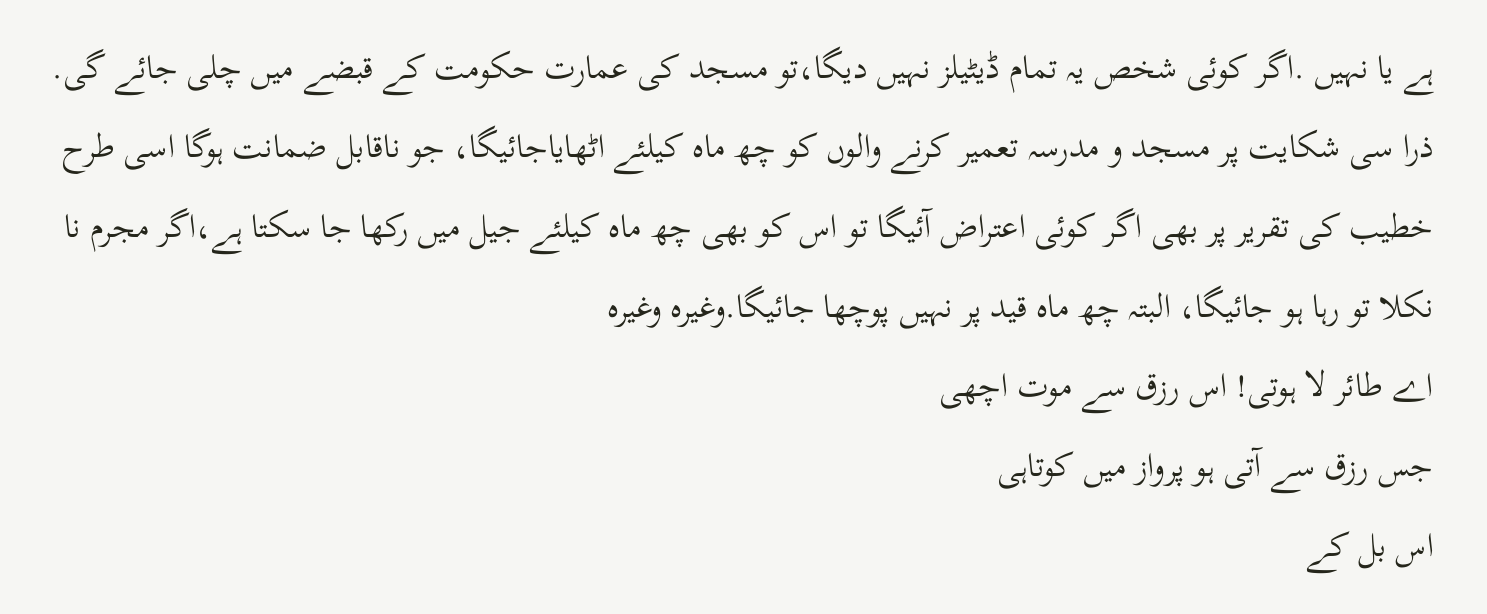ہے یا نہیں .اگر کوئی شخص یہ تمام ڈیٹیلز نہیں دیگا،تو مسجد کی عمارت حکومت کے قبضے میں چلی جائے گی. ذرا سی شکایت پر مسجد و مدرسہ تعمیر کرنے والوں کو چھ ماہ کیلئے اٹھایاجائیگا، جو ناقابل ضمانت ہوگا اسی طرح خطیب کی تقریر پر بھی اگر کوئی اعتراض آئیگا تو اس کو بھی چھ ماہ کیلئے جیل میں رکھا جا سکتا ہے،اگر مجرم نا نکلا تو رہا ہو جائیگا، البتہ چھ ماہ قید پر نہیں پوچھا جائیگا.وغیرہ وغیرہ
اے طائر لا ہوتی! اس رزق سے موت اچھی
جس رزق سے آتی ہو پرواز میں کوتاہی
اس بل کے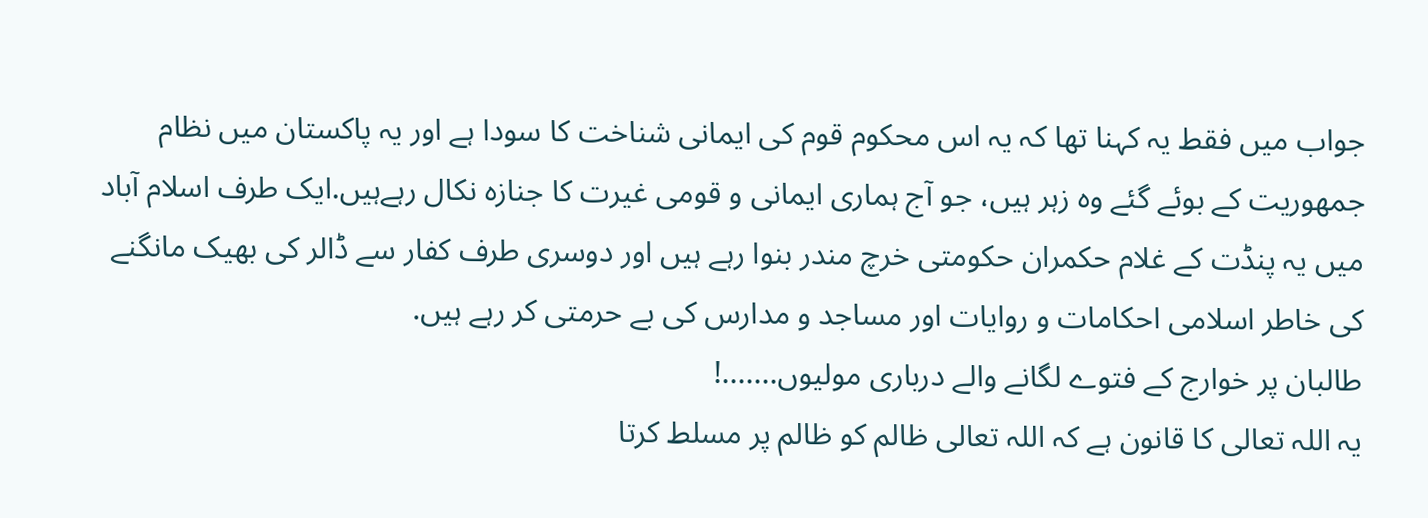جواب میں فقط یہ کہنا تھا کہ یہ اس محکوم قوم کی ایمانی شناخت کا سودا ہے اور یہ پاکستان میں نظام جمھوریت کے بوئے گئے وہ زہر ہیں، جو آج ہماری ایمانی و قومی غیرت کا جنازہ نکال رہےہیں.ایک طرف اسلام آباد میں یہ پنڈت کے غلام حکمران حکومتی خرچ مندر بنوا رہے ہیں اور دوسری طرف کفار سے ڈالر کی بھیک مانگنے کی خاطر اسلامی احکامات و روایات اور مساجد و مدارس کی بے حرمتی کر رہے ہیں.
طالبان پر خوارج کے فتوے لگانے والے درباری مولیوں.......!
یہ اللہ تعالی کا قانون ہے کہ اللہ تعالی ظالم کو ظالم پر مسلط کرتا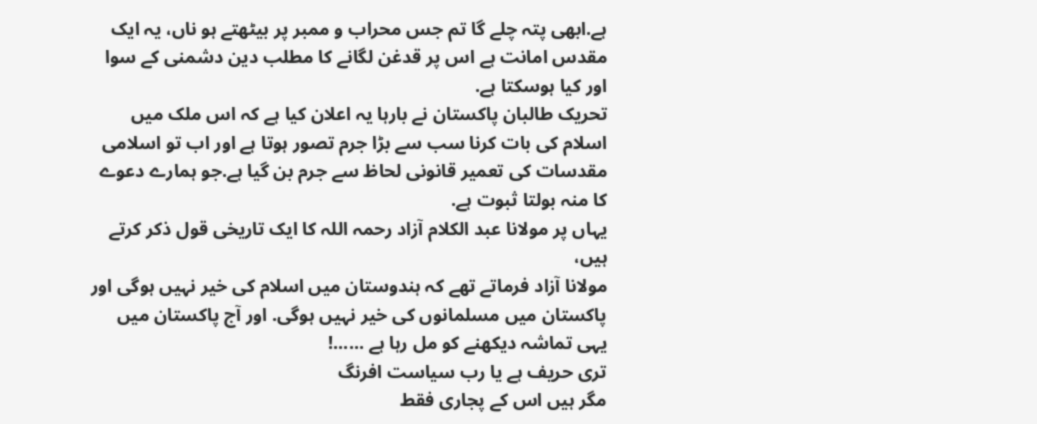ہے.ابھی پتہ چلے گا تم جس محراب و ممبر پر بیٹھتے ہو ناں، یہ ایک مقدس امانت ہے اس پر قدغن لگانے کا مطلب دین دشمنی کے سوا اور کیا ہوسکتا ہے.
تحریک طالبان پاکستان نے بارہا یہ اعلان کیا ہے کہ اس ملک میں اسلام کی بات کرنا سب سے بڑا جرم تصور ہوتا ہے اور اب تو اسلامی مقدسات کی تعمیر قانونی لحاظ سے جرم بن گیا ہے.جو ہمارے دعوے کا منہ بولتا ثبوت ہے.
یہاں پر مولانا عبد الکلام آزاد رحمہ اللہ کا ایک تاریخی قول ذکر کرتے ہیں،
مولانا آزاد فرماتے تھے کہ ہندوستان میں اسلام کی خیر نہیں ہوگی اور پاکستان میں مسلمانوں کی خیر نہیں ہوگی. اور آج پاکستان میں یہی تماشہ دیکھنے کو مل رہا ہے ......!
تری حریف ہے یا رب سیاست افرنگ
مگر ہیں اس کے پجاری فقط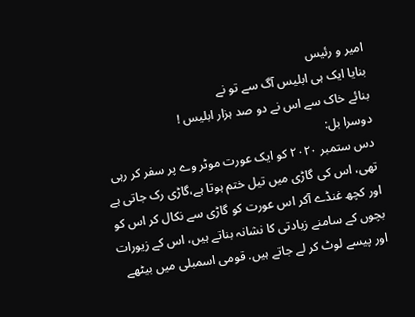امیر و رئیس
بنایا ایک ہی ابلیس آگ سے تو نے
بنائے خاک سے اس نے دو صد ہزار ابلیس !
دوسرا بل:
دس ستمبر ۲۰۲۰ کو ایک عورت موٹر وے پر سفر کر رہی تھی، اس کی گاڑی میں تیل ختم ہوتا ہے،گاڑی رک جاتی ہے اور کچھ غنڈے آکر اس عورت کو گاڑی سے نکال کر اس کو بچوں کے سامنے زیادتی کا نشانہ بناتے ہیں، اس کے زیورات اور پیسے لوٹ کر لے جاتے ہیں. قومی اسمبلی میں بیٹھے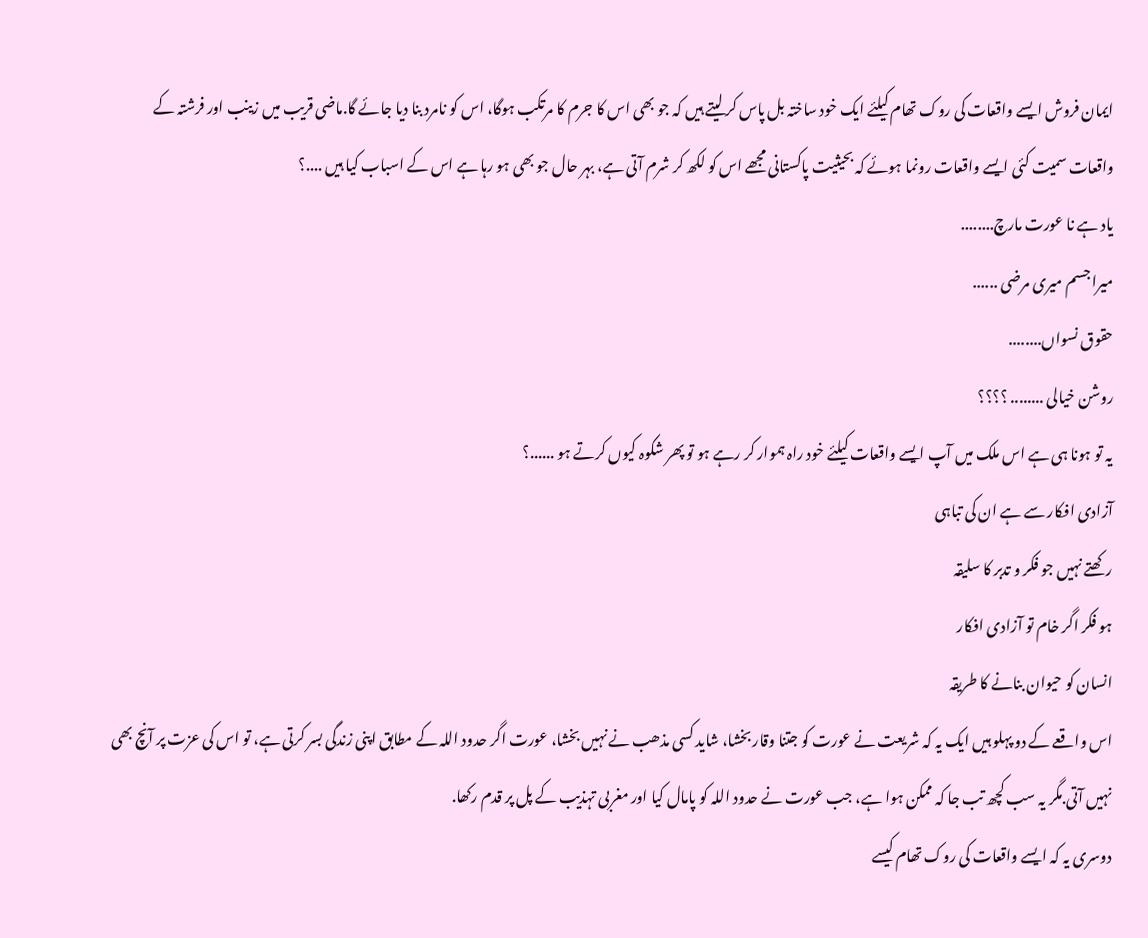ایمان فروش ایسے واقعات کی روک تھام کیلئے ایک خود ساختہ بل پاس کر لیتے ہیں کہ جو بھی اس کا جرم کا مرتکب ہوگا، اس کو نامرد بنا دیا جائے گا.ماضی قریب میں زینب اور فرشتہ کے واقعات سمیت کئی ایسے واقعات رونما ہوئے کہ بحیثیت پاکستانی مجھے اس کو لکھ کر شرم آتی ہے، بہر حال جو بھی ہو رہا ہے اس کے اسباب کیا ہیں ....؟
یاد ہے نا عورت مارچ........
میرا جسم میری مرضی ......
حقوق نسواں........
روشن خیالی ........ ؟؟؟؟
یہ تو ہونا ہی ہے اس ملک میں آپ ایسے واقعات کیلئے خود راہ ہموار کر رہے ہو تو پھر شکوہ کیوں کرتے ہو ......؟
آزادی افکار سے ہے ان کی تباہی
رکھتے نہیں جو فکر و تدبر کا سلیقہ
ہو فکر اگر خام تو آزادی افکار
انسان کو حیوان بنانے کا طریقہ
اس واقعے کے دو پہلو ہیں ایک یہ کہ شریعت نے عورت کو جتنا وقار بخشا، شاید کسی مذھب نے نہیں بخشا، عورت اگر حدود اللہ کے مطابق اپنی زندگی بسر کرتی ہے، تو اس کی عزت پر آنچ بھی نہیں آتی.مگر یہ سب کچھ تب جا کہ ممکن ہوا ہے، جب عورت نے حدود اللہ کو پامال کیا اور مغربی تہذیب کے پل پر قدم رکھا.
دوسری یہ کہ ایسے واقعات کی روک تھام کیسے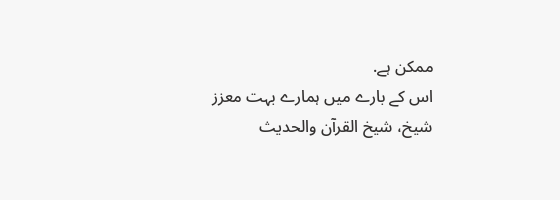ممکن ہے.
اس کے بارے میں ہمارے بہت معزز شیخ، شیخ القرآن والحدیث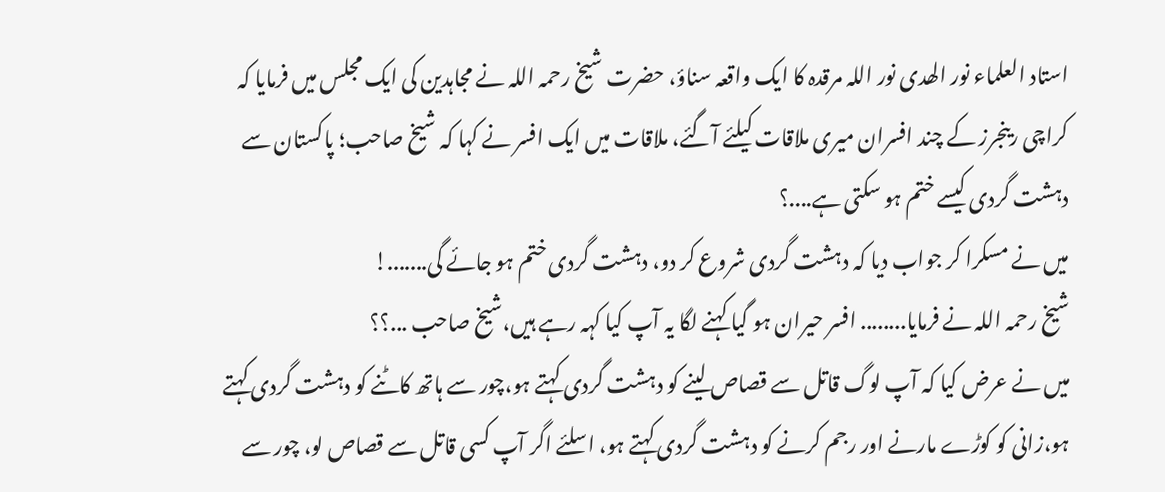استاد العلماء نور الھدی نور اللہ مرقدہ کا ایک واقعہ سناؤ، حضرت شیخ رحمہ اللہ نے مجاہدین کی ایک مجلس میں فرمایا کہ کراچی رینجرز کے چند افسران میری ملاقات کیلئے آگئے، ملاقات میں ایک افسر نے کہا کہ شیخ صاحب؛ پاکستان سے دہشت گردی کیسے ختم ہو سکتی ہے....؟
میں نے مسکرا کر جواب دیا کہ دہشت گردی شروع کر دو، دہشت گردی ختم ہو جائے گی.......!
شیخ رحمہ اللہ نے فرمایا........ افسر حیران ہو گیا کہنے لگا یہ آپ کیا کہہ رہے ہیں،شیخ صاحب ...؟؟
میں نے عرض کیا کہ آپ لوگ قاتل سے قصاص لینے کو دہشت گردی کہتے ہو،چور سے ہاتھ کاٹنے کو دہشت گردی کہتے ہو،زانی کو کوڑے مارنے اور رجم کرنے کو دہشت گردی کہتے ہو، اسلئے اگر آپ کسی قاتل سے قصاص لو، چور سے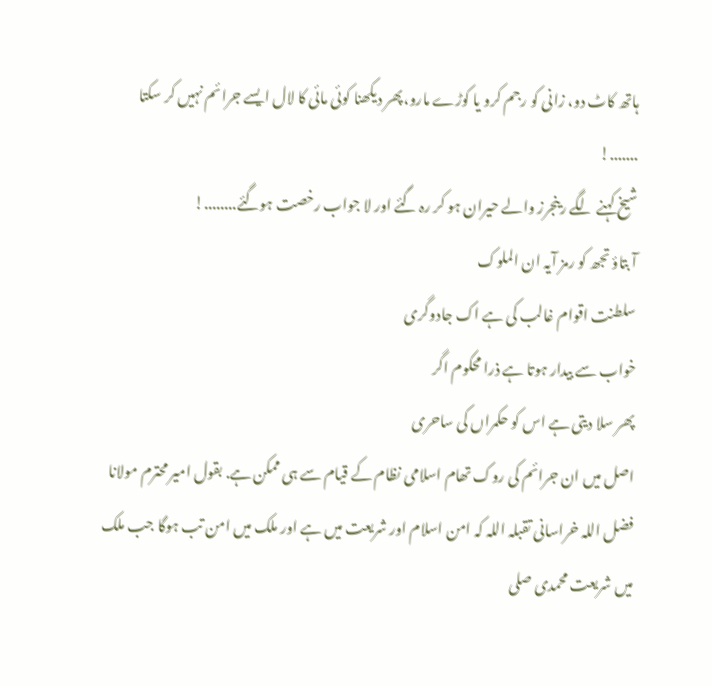ہاتھ کاٹ دو، زانی کو رجم کرو یا کوڑے مارو،پھر دیکھنا کوئی مائی کا لال ایسے جرائم نہیں کر سکتا .......!
شیخ کہنے لگے رینجرز والے حیران ہو کر رہ گئے اور لا جواب رخصت ہوگئے........!
آ بتاؤ تجھ کو رمز آیہ ان الملوک
سلطنت اقوام غالب کی ہے اک جادوگری
خواب سے بیدار ہوتا ہے ذرا محکوم اگر
پھر سلا دیتی ہے اس کو حکمراں کی ساحری
اصل میں ان جرائم کی روک تھام اسلامی نظام کے قیام سے ہی ممکن ہے. بقول امیر محترم مولانا فضل اللہ خراسانی تقبلہ اللہ کہ امن اسلام اور شریعت میں ہے اور ملک میں امن تب ہوگا جب ملک میں شریعت محمدی صلی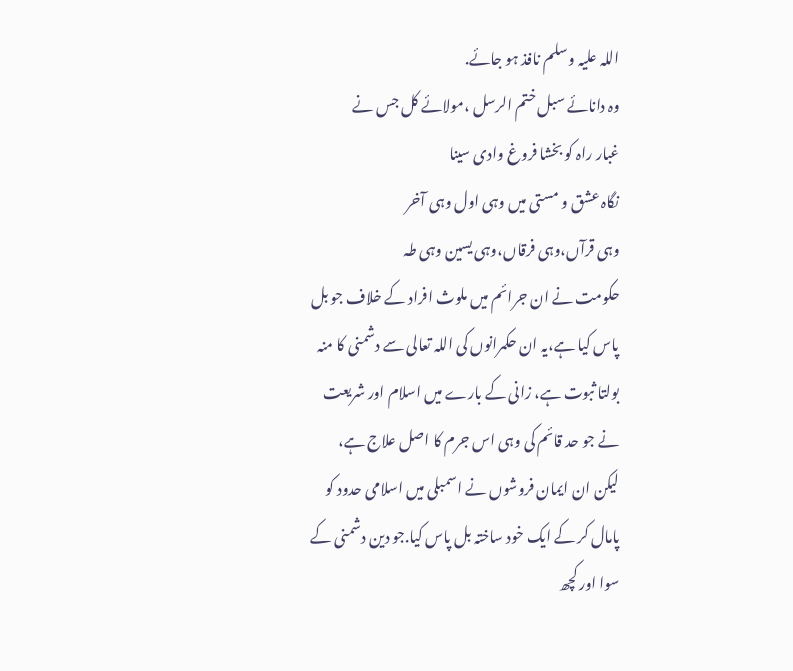اللہ علیہ وسلم نافذ ہو جائے.
وہ دانائے سبل ختم الرسل ،مولائے کل جس نے
غبار راہ کو بخشا فروغ وادی سینا
نگاہ عشق و مستی میں وہی اول وہی آخر
وہی قرآں،وہی فرقاں،وہی یسین وہی طہ
حکومت نے ان جرائم میں ملوث افراد کے خلاف جو بل پاس کیا ہے،یہ ان حکمرانوں کی اللہ تعالی سے دشمنی کا منہ بولتا ثبوت ہے، زانی کے بارے میں اسلام اور شریعت نے جو حد قائم کی وہی اس جرم کا اصل علاج ہے،
لیکن ان ایمان فروشوں نے اسمبلی میں اسلامی حدود کو پامال کر کے ایک خود ساختہ بل پاس کیا.جو دین دشمنی کے سوا اور کچھ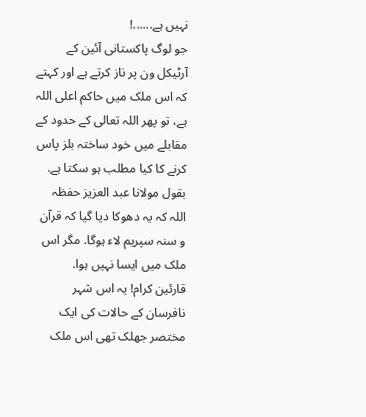نہیں ہے......!
جو لوگ پاکستانی آئین کے آرٹیکل ون پر ناز کرتے ہے اور کہتے کہ اس ملک میں حاکم اعلی اللہ ہے، تو پھر اللہ تعالی کے حدود کے مقابلے میں خود ساختہ بلز پاس کرنے کا کیا مطلب ہو سکتا ہے.
بقول مولانا عبد العزیز حفظہ اللہ کہ یہ دھوکا دیا گیا کہ قرآن و سنہ سپریم لاء ہوگا. مگر اس ملک میں ایسا نہیں ہوا.
قارئین کرام! یہ اس شہر نافرسان کے حالات کی ایک مختصر جھلک تھی اس ملک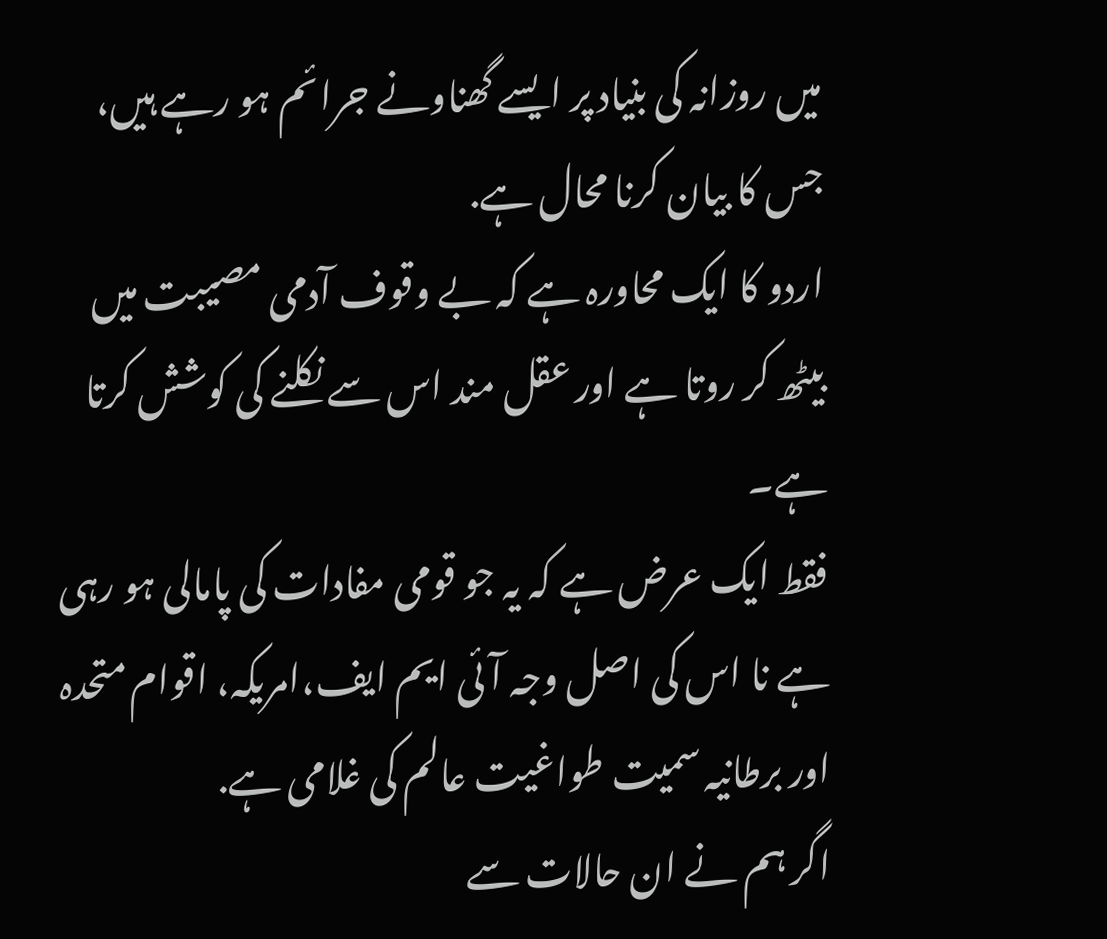میں روزانہ کی بنیاد پر ایسے گھناونے جرائم ہو رہے ہیں، جس کا بیان کرنا محال ہے.
اردو کا ایک محاورہ ہے کہ بے وقوف آدمی مصیبت میں بیٹھ کر روتا ہے اور عقل مند اس سے نکلنے کی کوشش کرتا ہے۔
فقط ایک عرض ہے کہ یہ جو قومی مفادات کی پامالی ہو رہی ہے نا اس کی اصل وجہ آئی ایم ایف،امریکہ، اقوام متحدہ اور برطانیہ سمیت طواغیت عالم کی غلامی ہے.
اگر ہم نے ان حالات سے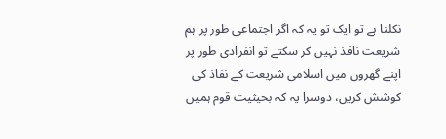نکلنا ہے تو ایک تو یہ کہ اگر اجتماعی طور پر ہم شریعت نافذ نہیں کر سکتے تو انفرادی طور پر اپنے گھروں میں اسلامی شریعت کے نفاذ کی کوشش کریں، دوسرا یہ کہ بحیثیت قوم ہمیں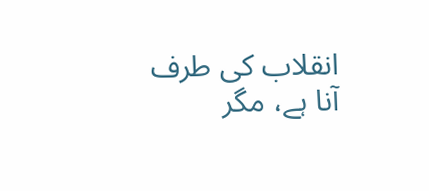انقلاب کی طرف آنا ہے، مگر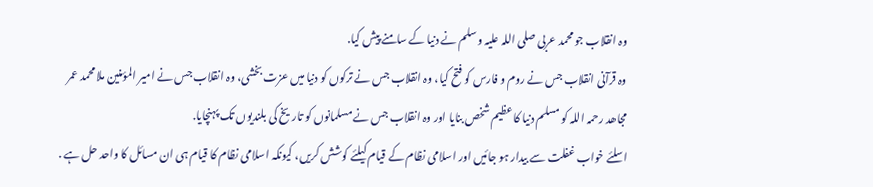وہ انقلاب جو محمد عربی صلی اللہ علیہ وسلم نے دنیا کے سامنے پیش کیا.
وہ قرآنی انقلاب جس نے روم و فارس کو فتح کیا، وہ انقلاب جس نے ترکوں کو دنیا میں عزت بخشی، وہ انقلاب جس نے امیر المؤمنین ملا محمد عمر مجاھد رحمہ اللہ کو مسلم دنیا کا عظیم شخص بنایا اور وہ انقلاب جس نے مسلمانوں کو تاریخ کی بلندیوں تک پہنچایا.
اسلئے خواب غفلت سے بیدار ہو جائیں اور اسلامی نظام کے قیام کیلئے کوشش کریں، کیونکہ اسلامی نظام کا قیام ہی ان مسائل کا واحد حل ہے .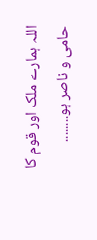اللہ ہمارے ملک اور قوم کا حامی و ناصر ہو........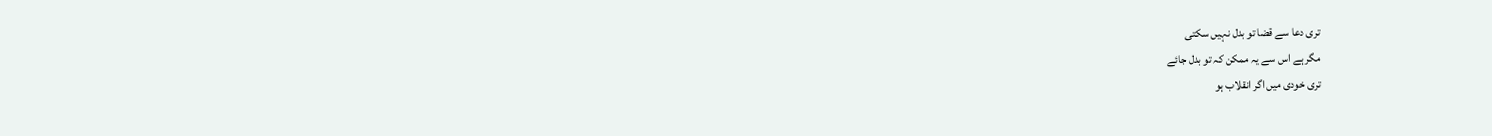تری دعا سے قضا تو بدل نہیں سکتی
مگر ہے اس سے یہ ممکن کہ تو بدل جائے
تری خودی میں اگر انقلاب ہو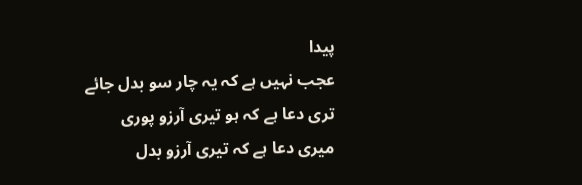پیدا
عجب نہیں ہے کہ یہ چار سو بدل جائے
تری دعا ہے کہ ہو تیری آرزو پوری
میری دعا ہے کہ تیری آرزو بدل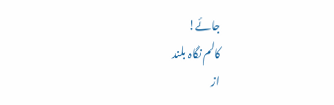جائے!
کالم نگاہ بلند
از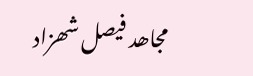مجاھد فیصل شھزاد